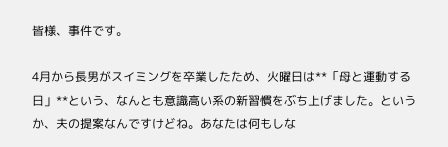皆様、事件です。

4月から長男がスイミングを卒業したため、火曜日は**「母と運動する日」**という、なんとも意識高い系の新習慣をぶち上げました。というか、夫の提案なんですけどね。あなたは何もしな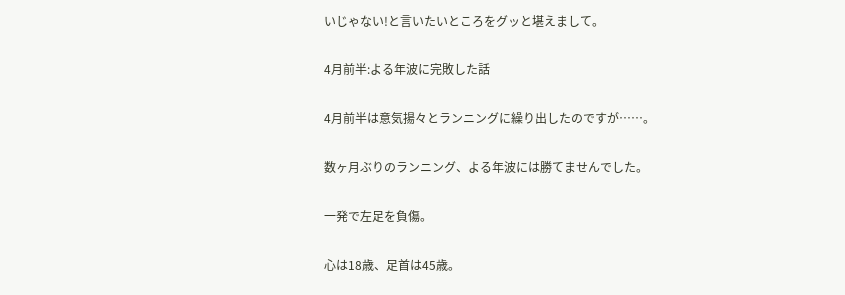いじゃない!と言いたいところをグッと堪えまして。

4月前半:よる年波に完敗した話

4月前半は意気揚々とランニングに繰り出したのですが……。

数ヶ月ぶりのランニング、よる年波には勝てませんでした。

一発で左足を負傷。

心は18歳、足首は45歳。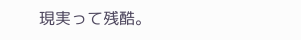現実って残酷。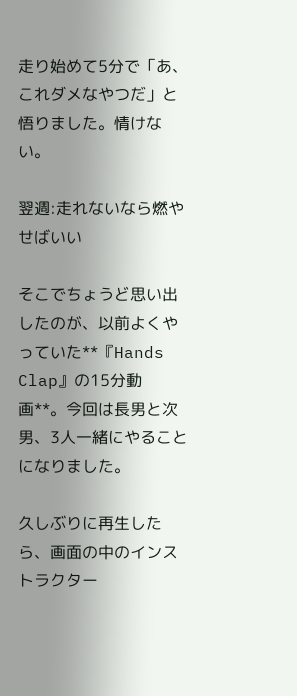走り始めて5分で「あ、これダメなやつだ」と悟りました。情けない。

翌週:走れないなら燃やせばいい

そこでちょうど思い出したのが、以前よくやっていた**『Hands Clap』の15分動画**。今回は長男と次男、3人一緒にやることになりました。

久しぶりに再生したら、画面の中のインストラクター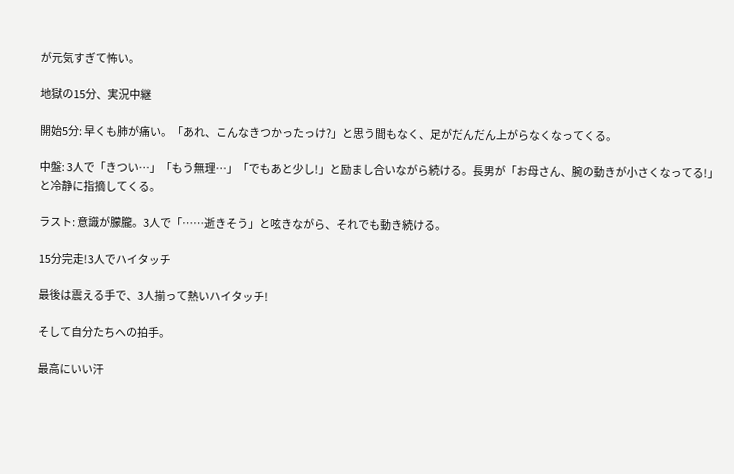が元気すぎて怖い。

地獄の15分、実況中継

開始5分: 早くも肺が痛い。「あれ、こんなきつかったっけ?」と思う間もなく、足がだんだん上がらなくなってくる。

中盤: 3人で「きつい…」「もう無理…」「でもあと少し!」と励まし合いながら続ける。長男が「お母さん、腕の動きが小さくなってる!」と冷静に指摘してくる。

ラスト: 意識が朦朧。3人で「……逝きそう」と呟きながら、それでも動き続ける。

15分完走!3人でハイタッチ

最後は震える手で、3人揃って熱いハイタッチ!

そして自分たちへの拍手。

最高にいい汗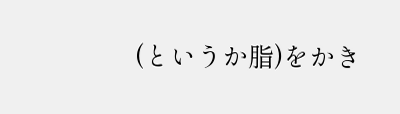(というか脂)をかき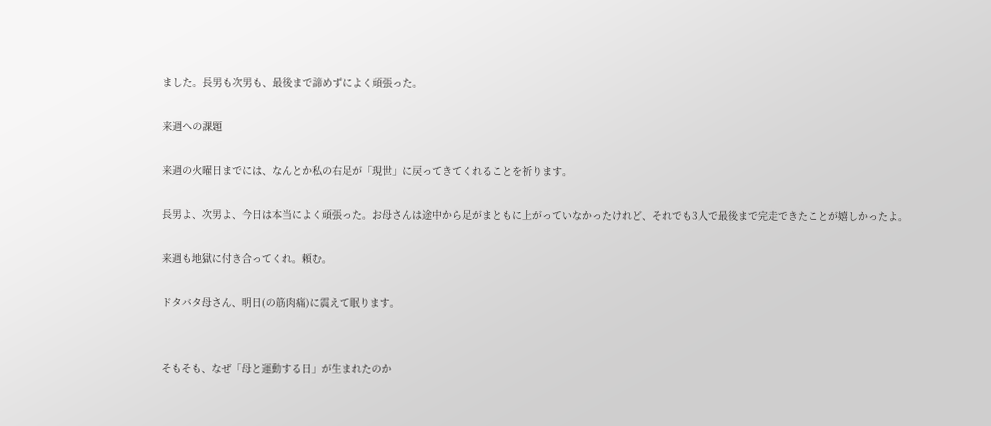ました。長男も次男も、最後まで諦めずによく頑張った。

来週への課題

来週の火曜日までには、なんとか私の右足が「現世」に戻ってきてくれることを祈ります。

長男よ、次男よ、今日は本当によく頑張った。お母さんは途中から足がまともに上がっていなかったけれど、それでも3人で最後まで完走できたことが嬉しかったよ。

来週も地獄に付き合ってくれ。頼む。

ドタバタ母さん、明日(の筋肉痛)に震えて眠ります。


そもそも、なぜ「母と運動する日」が生まれたのか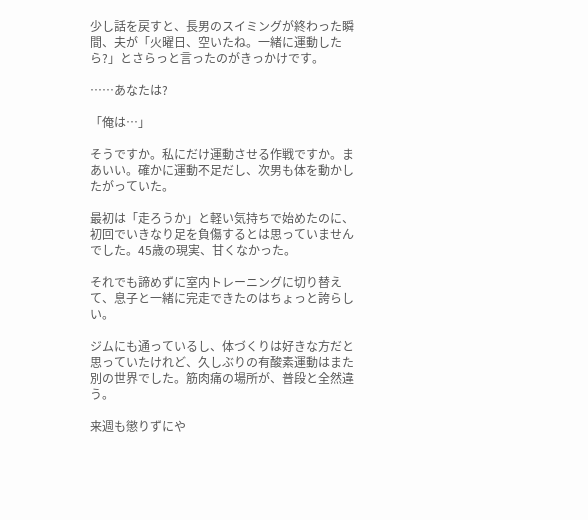少し話を戻すと、長男のスイミングが終わった瞬間、夫が「火曜日、空いたね。一緒に運動したら?」とさらっと言ったのがきっかけです。

……あなたは?

「俺は…」

そうですか。私にだけ運動させる作戦ですか。まあいい。確かに運動不足だし、次男も体を動かしたがっていた。

最初は「走ろうか」と軽い気持ちで始めたのに、初回でいきなり足を負傷するとは思っていませんでした。45歳の現実、甘くなかった。

それでも諦めずに室内トレーニングに切り替えて、息子と一緒に完走できたのはちょっと誇らしい。

ジムにも通っているし、体づくりは好きな方だと思っていたけれど、久しぶりの有酸素運動はまた別の世界でした。筋肉痛の場所が、普段と全然違う。

来週も懲りずにや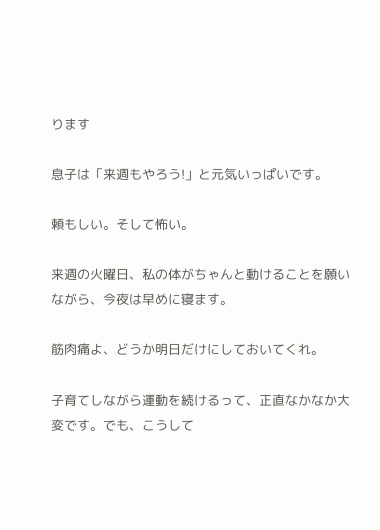ります

息子は「来週もやろう!」と元気いっぱいです。

頼もしい。そして怖い。

来週の火曜日、私の体がちゃんと動けることを願いながら、今夜は早めに寝ます。

筋肉痛よ、どうか明日だけにしておいてくれ。

子育てしながら運動を続けるって、正直なかなか大変です。でも、こうして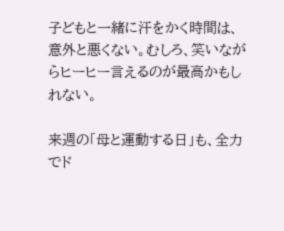子どもと一緒に汗をかく時間は、意外と悪くない。むしろ、笑いながらヒーヒー言えるのが最高かもしれない。

来週の「母と運動する日」も、全力でド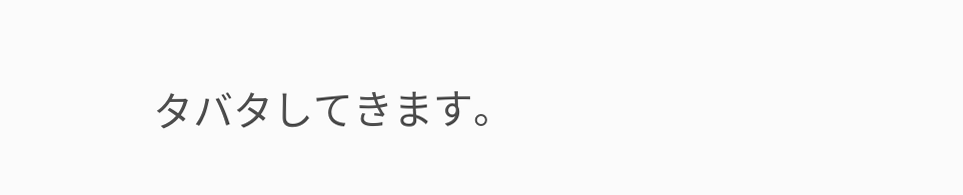タバタしてきます。